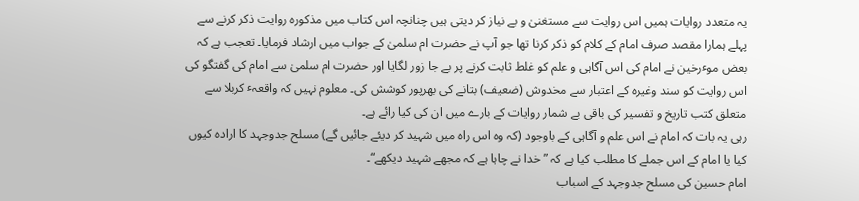یہ متعدد روایات ہمیں اس روایت سے مستغنیٰ و بے نیاز کر دیتی ہیں چنانچہ اس کتاب میں مذکورہ روایت ذکر کرنے سے پہلے ہمارا مقصد صرف امام کے کلام کو ذکر کرنا تھا جو آپ نے حضرت ام سلمیٰ کے جواب میں ارشاد فرمایا۔ تعجب ہے کہ بعض موٴرخین نے امام کی اس آگاہی و علم کو غلط ثابت کرنے پر بے جا زور لگایا اور حضرت ام سلمیٰ سے امام کی گفتگو کی اس روایت کو سند وغیرہ کے اعتبار سے مخدوش (ضعیف) بتانے کی بھرپور کوشش کی۔ معلوم نہیں کہ واقعہٴ کربلا سے متعلق کتب تاریخ و تفسیر کی باقی بے شمار روایات کے بارے میں ان کی کیا رائے ہے۔
رہی یہ بات کہ امام نے اس علم و آگاہی کے باوجود (کہ وہ اس راہ میں شہید کر دیئے جائیں گے) مسلح جدوجہد کا ارادہ کیوں کیا یا امام کے اس جملے کا مطلب کیا ہے کہ ”خدا نے چاہا ہے کہ مجھے شہید دیکھے“۔
امام حسین کی مسلح جدوجہد کے اسباب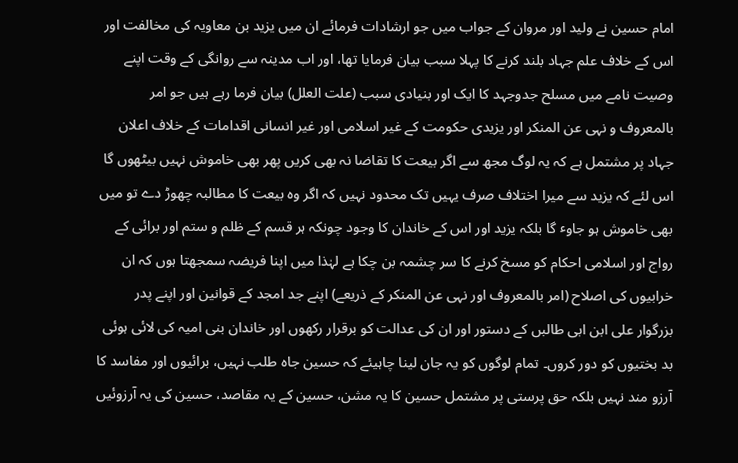امام حسین نے ولید اور مروان کے جواب میں جو ارشادات فرمائے ان میں یزید بن معاویہ کی مخالفت اور اس کے خلاف علم جہاد بلند کرنے کا پہلا سبب بیان فرمایا تھا، اور اب مدینہ سے روانگی کے وقت اپنے وصیت نامے میں مسلح جدوجہد کا ایک اور بنیادی سبب (علت العلل) بیان فرما رہے ہیں جو امر بالمعروف و نہی عن المنکر اور یزیدی حکومت کے غیر اسلامی اور غیر انسانی اقدامات کے خلاف اعلان جہاد پر مشتمل ہے کہ یہ لوگ مجھ سے اگر بیعت کا تقاضا نہ بھی کریں پھر بھی خاموش نہیں بیٹھوں گا اس لئے کہ یزید سے میرا اختلاف صرف یہیں تک محدود نہیں کہ اگر وہ بیعت کا مطالبہ چھوڑ دے تو میں بھی خاموش ہو جاوٴ گا بلکہ یزید اور اس کے خاندان کا وجود چونکہ ہر قسم کے ظلم و ستم اور برائی کے رواج اور اسلامی احکام کو مسخ کرنے کا سر چشمہ بن چکا ہے لہٰذا میں اپنا فریضہ سمجھتا ہوں کہ ان خرابیوں کی اصلاح (امر بالمعروف اور نہی عن المنکر کے ذریعے) اپنے جد امجد کے قوانین اور اپنے پدر بزرگوار علی ابن ابی طالبں کے دستور اور ان کی عدالت کو برقرار رکھوں اور خاندان بنی امیہ کی لائی ہوئی بد بختیوں کو دور کروں۔ تمام لوگوں کو یہ جان لینا چاہیئے کہ حسین جاہ طلب نہیں، برائیوں اور مفاسد کا آرزو مند نہیں بلکہ حق پرستی پر مشتمل حسین کا یہ مشن، حسین کے یہ مقاصد، حسین کی یہ آرزوئیں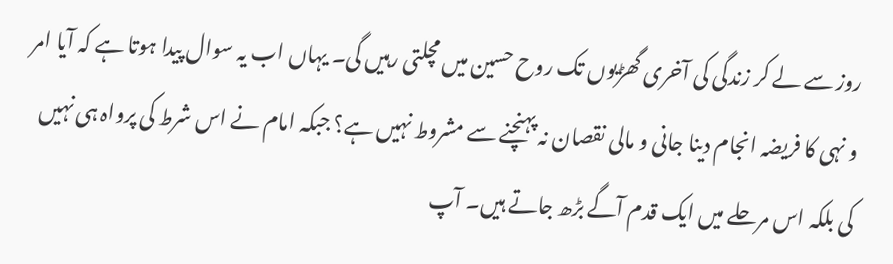روز سے لے کر زندگی کی آخری گھڑیوں تک روح حسین میں مچلتی رہیں گی۔ یہاں اب یہ سوال پیدا ہوتا ہے کہ آیا امر و نہی کا فریضہ انجام دینا جانی و مالی نقصان نہ پہنچنے سے مشروط نہیں ہے؟ جبکہ امام نے اس شرط کی پرواہ ہی نہیں کی بلکہ اس مرحلے میں ایک قدم آگے بڑھ جاتے ہیں۔ آپ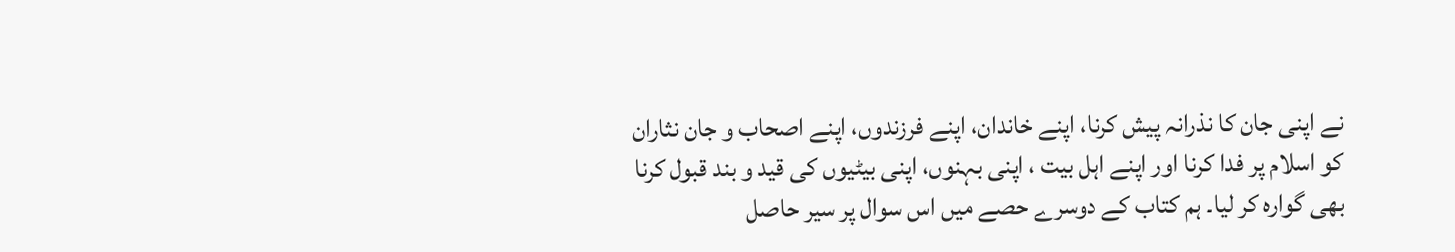نے اپنی جان کا نذرانہ پیش کرنا، اپنے خاندان، اپنے فرزندوں، اپنے اصحاب و جان نثاران کو اسلام پر فدا کرنا اور اپنے اہل بیت ، اپنی بہنوں، اپنی بیٹیوں کی قید و بند قبول کرنا بھی گوارہ کر لیا۔ ہم کتاب کے دوسرے حصے میں اس سوال پر سیر حاصل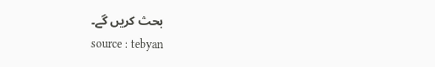بحث کریں گے۔
source : tebyan